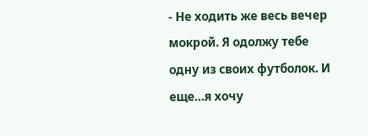- Не ходить же весь вечер мокрой. Я одолжу тебе одну из своих футболок. И еще…я хочу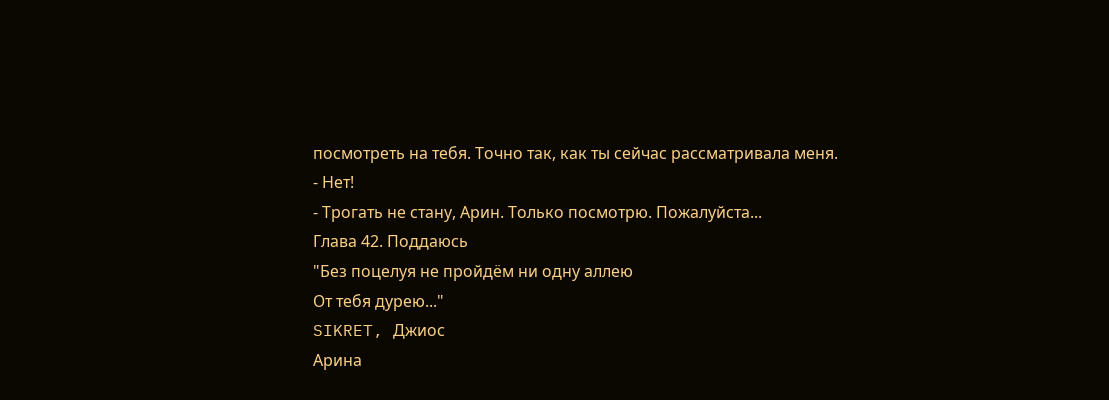посмотреть на тебя. Точно так, как ты сейчас рассматривала меня.
- Нет!
- Трогать не стану, Арин. Только посмотрю. Пожалуйста...
Глава 42. Поддаюсь
"Без поцелуя не пройдём ни одну аллею
От тебя дурею..."
SIKRET, Джиос
Арина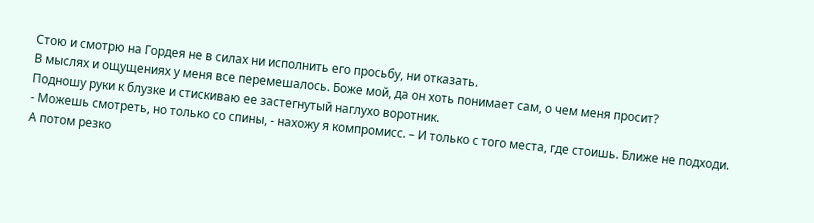Стою и смотрю на Гордея не в силах ни исполнить его просьбу, ни отказать.
В мыслях и ощущениях у меня все перемешалось. Боже мой, да он хоть понимает сам, о чем меня просит?
Подношу руки к блузке и стискиваю ее застегнутый наглухо воротник.
- Можешь смотреть, но только со спины, - нахожу я компромисс. – И только с того места, где стоишь. Ближе не подходи.
А потом резко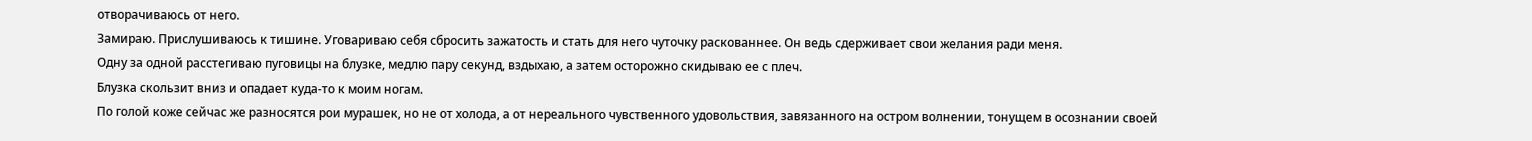отворачиваюсь от него.
Замираю. Прислушиваюсь к тишине. Уговариваю себя сбросить зажатость и стать для него чуточку раскованнее. Он ведь сдерживает свои желания ради меня.
Одну за одной расстегиваю пуговицы на блузке, медлю пару секунд, вздыхаю, а затем осторожно скидываю ее с плеч.
Блузка скользит вниз и опадает куда-то к моим ногам.
По голой коже сейчас же разносятся рои мурашек, но не от холода, а от нереального чувственного удовольствия, завязанного на остром волнении, тонущем в осознании своей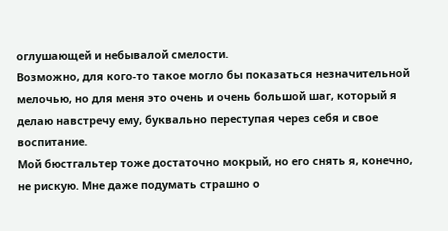оглушающей и небывалой смелости.
Возможно, для кого-то такое могло бы показаться незначительной мелочью, но для меня это очень и очень большой шаг, который я делаю навстречу ему, буквально переступая через себя и свое воспитание.
Мой бюстгальтер тоже достаточно мокрый, но его снять я, конечно, не рискую. Мне даже подумать страшно о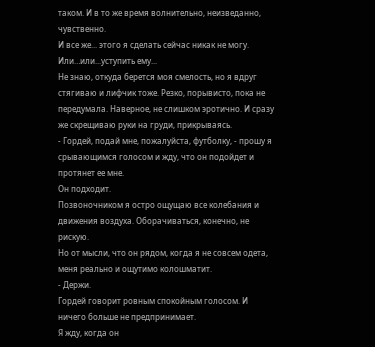таком. И в то же время волнительно, неизведанно, чувственно.
И все же... этого я сделать сейчас никак не могу. Или…или...уступить ему...
Не знаю, откуда берется моя смелость, но я вдруг стягиваю и лифчик тоже. Резко, порывисто, пока не передумала. Наверное, не слишком эротично. И сразу же скрещиваю руки на груди, прикрываясь.
- Гордей, подай мне, пожалуйста, футболку, - прошу я срывающимся голосом и жду, что он подойдет и протянет ее мне.
Он подходит.
Позвоночником я остро ощущаю все колебания и движения воздуха. Оборачиваться, конечно, не рискую.
Но от мысли, что он рядом, когда я не совсем одета, меня реально и ощутимо колошматит.
- Держи.
Гордей говорит ровным спокойным голосом. И ничего больше не предпринимает.
Я жду, когда он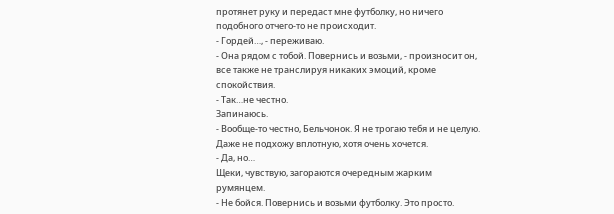протянет руку и передаст мне футболку, но ничего подобного отчего-то не происходит.
- Гордей…, - переживаю.
- Она рядом с тобой. Повернись и возьми, - произносит он, все также не транслируя никаких эмоций, кроме спокойствия.
- Так…не честно.
Запинаюсь.
- Вообще-то честно, Бельчонок. Я не трогаю тебя и не целую. Даже не подхожу вплотную, хотя очень хочется.
- Да, но…
Щеки, чувствую, загораются очередным жарким румянцем.
- Не бойся. Повернись и возьми футболку. Это просто.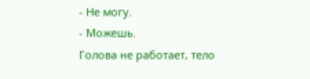- Не могу.
- Можешь.
Голова не работает, тело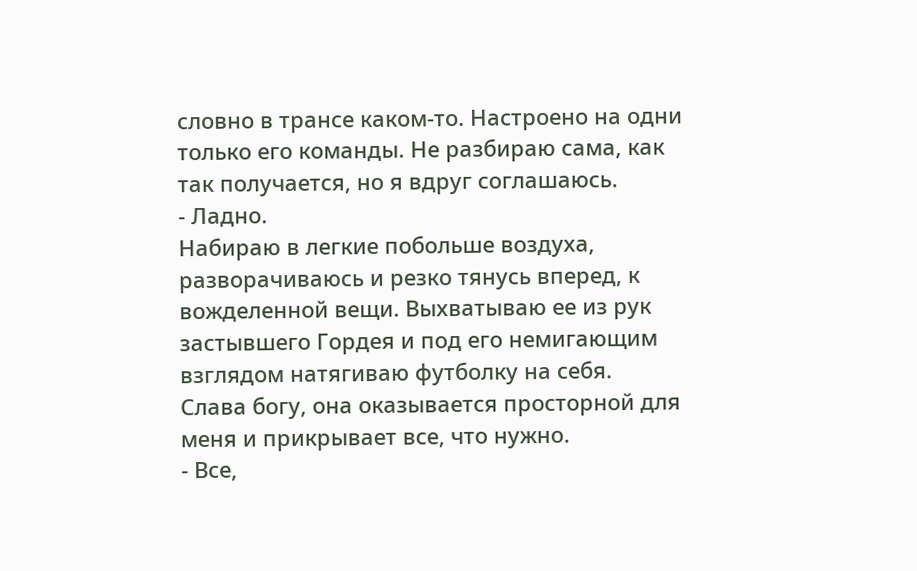словно в трансе каком-то. Настроено на одни только его команды. Не разбираю сама, как так получается, но я вдруг соглашаюсь.
- Ладно.
Набираю в легкие побольше воздуха, разворачиваюсь и резко тянусь вперед, к вожделенной вещи. Выхватываю ее из рук застывшего Гордея и под его немигающим взглядом натягиваю футболку на себя.
Слава богу, она оказывается просторной для меня и прикрывает все, что нужно.
- Все,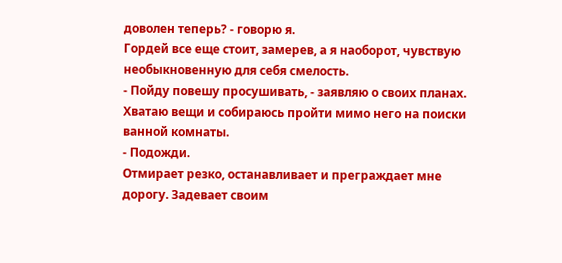доволен теперь? - говорю я.
Гордей все еще стоит, замерев, а я наоборот, чувствую необыкновенную для себя смелость.
- Пойду повешу просушивать, - заявляю о своих планах.
Хватаю вещи и собираюсь пройти мимо него на поиски ванной комнаты.
- Подожди.
Отмирает резко, останавливает и преграждает мне дорогу. Задевает своим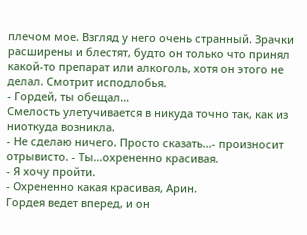плечом мое. Взгляд у него очень странный. Зрачки расширены и блестят, будто он только что принял какой-то препарат или алкоголь, хотя он этого не делал. Смотрит исподлобья.
- Гордей, ты обещал…
Смелость улетучивается в никуда точно так, как из ниоткуда возникла.
- Не сделаю ничего. Просто сказать...- произносит отрывисто. - Ты…охрененно красивая.
- Я хочу пройти.
- Охрененно какая красивая, Арин.
Гордея ведет вперед, и он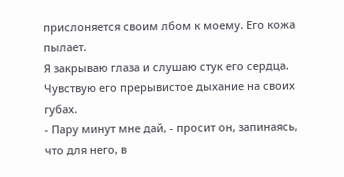прислоняется своим лбом к моему. Его кожа пылает.
Я закрываю глаза и слушаю стук его сердца. Чувствую его прерывистое дыхание на своих губах.
- Пару минут мне дай, - просит он, запинаясь, что для него, в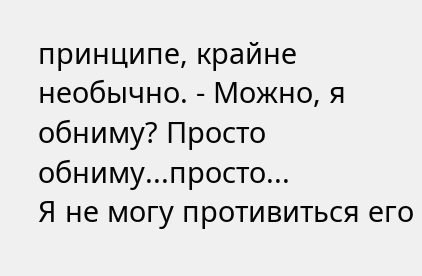принципе, крайне необычно. - Можно, я обниму? Просто обниму...просто...
Я не могу противиться его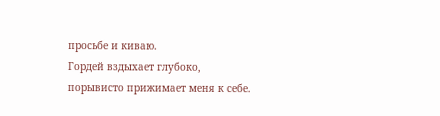просьбе и киваю.
Гордей вздыхает глубоко, порывисто прижимает меня к себе.